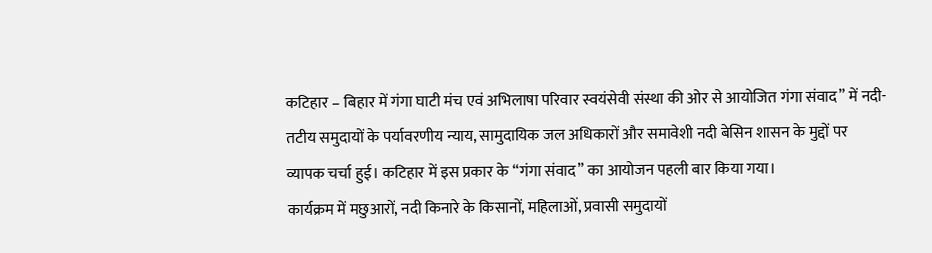कटिहार – बिहार में गंगा घाटी मंच एवं अभिलाषा परिवार स्वयंसेवी संस्था की ओर से आयोजित गंगा संवाद” में नदी-तटीय समुदायों के पर्यावरणीय न्याय, सामुदायिक जल अधिकारों और समावेशी नदी बेसिन शासन के मुद्दों पर व्यापक चर्चा हुई। कटिहार में इस प्रकार के “गंगा संवाद” का आयोजन पहली बार किया गया।
कार्यक्रम में मछुआरों, नदी किनारे के किसानों, महिलाओं, प्रवासी समुदायों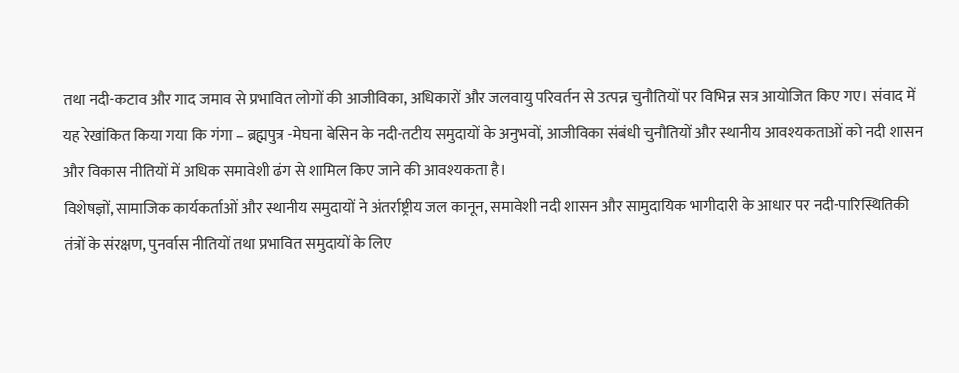तथा नदी-कटाव और गाद जमाव से प्रभावित लोगों की आजीविका, अधिकारों और जलवायु परिवर्तन से उत्पन्न चुनौतियों पर विभिन्न सत्र आयोजित किए गए। संवाद में यह रेखांकित किया गया कि गंगा – ब्रह्मपुत्र -मेघना बेसिन के नदी-तटीय समुदायों के अनुभवों, आजीविका संबंधी चुनौतियों और स्थानीय आवश्यकताओं को नदी शासन और विकास नीतियों में अधिक समावेशी ढंग से शामिल किए जाने की आवश्यकता है।
विशेषज्ञों, सामाजिक कार्यकर्ताओं और स्थानीय समुदायों ने अंतर्राष्ट्रीय जल कानून, समावेशी नदी शासन और सामुदायिक भागीदारी के आधार पर नदी-पारिस्थितिकी तंत्रों के संरक्षण, पुनर्वास नीतियों तथा प्रभावित समुदायों के लिए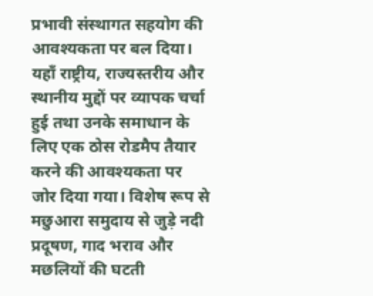प्रभावी संस्थागत सहयोग की आवश्यकता पर बल दिया।
यहाँ राष्ट्रीय, राज्यस्तरीय और स्थानीय मुद्दों पर व्यापक चर्चा हुई तथा उनके समाधान के लिए एक ठोस रोडमैप तैयार करने की आवश्यकता पर जोर दिया गया। विशेष रूप से मछुआरा समुदाय से जुड़े नदी प्रदूषण, गाद भराव और मछलियों की घटती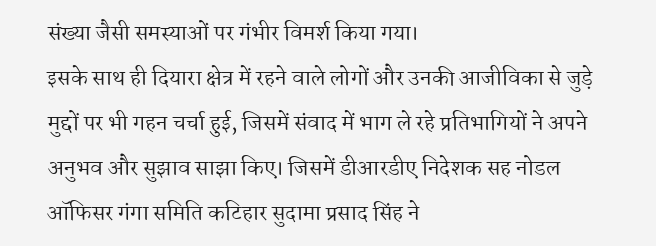संख्या जैसी समस्याओं पर गंभीर विमर्श किया गया।
इसके साथ ही दियारा क्षेत्र में रहने वाले लोगों और उनकी आजीविका से जुड़े मुद्दों पर भी गहन चर्चा हुई, जिसमें संवाद में भाग ले रहे प्रतिभागियों ने अपने अनुभव और सुझाव साझा किए। जिसमें डीआरडीए निदेशक सह नोडल ऑफिसर गंगा समिति कटिहार सुदामा प्रसाद सिंह ने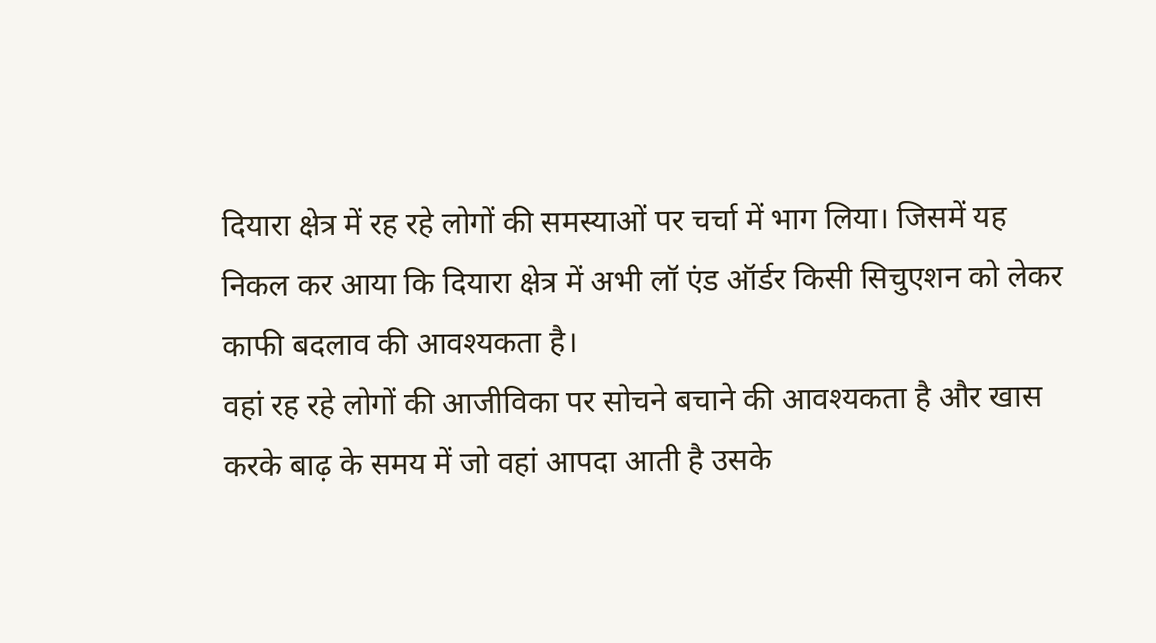दियारा क्षेत्र में रह रहे लोगों की समस्याओं पर चर्चा में भाग लिया। जिसमें यह निकल कर आया कि दियारा क्षेत्र में अभी लॉ एंड ऑर्डर किसी सिचुएशन को लेकर काफी बदलाव की आवश्यकता है।
वहां रह रहे लोगों की आजीविका पर सोचने बचाने की आवश्यकता है और खास करके बाढ़ के समय में जो वहां आपदा आती है उसके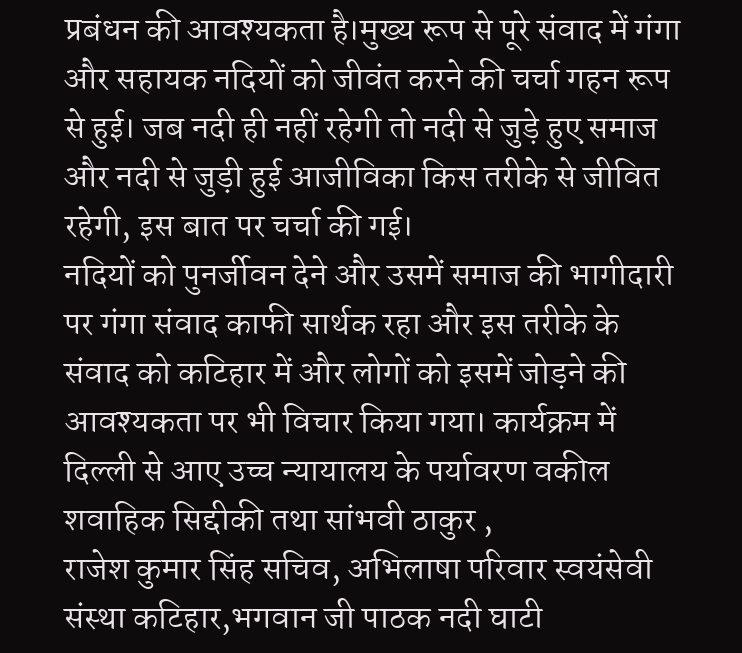प्रबंधन की आवश्यकता है।मुख्य रूप से पूरे संवाद में गंगा और सहायक नदियों को जीवंत करने की चर्चा गहन रूप से हुई। जब नदी ही नहीं रहेगी तो नदी से जुड़े हुए समाज और नदी से जुड़ी हुई आजीविका किस तरीके से जीवित रहेगी, इस बात पर चर्चा की गई।
नदियों को पुनर्जीवन देने और उसमें समाज की भागीदारी पर गंगा संवाद काफी सार्थक रहा और इस तरीके के संवाद को कटिहार में और लोगों को इसमें जोड़ने की आवश्यकता पर भी विचार किया गया। कार्यक्रम में दिल्ली से आए उच्च न्यायालय के पर्यावरण वकील शवाहिक सिद्दीकी तथा सांभवी ठाकुर ,
राजेश कुमार सिंह सचिव, अभिलाषा परिवार स्वयंसेवी संस्था कटिहार,भगवान जी पाठक नदी घाटी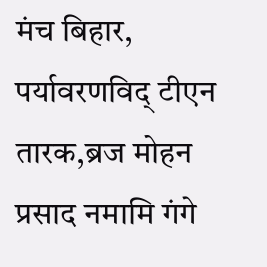मंच बिहार, पर्यावरणविद् टीएन तारक,ब्रज मोहन प्रसाद नमामि गंगे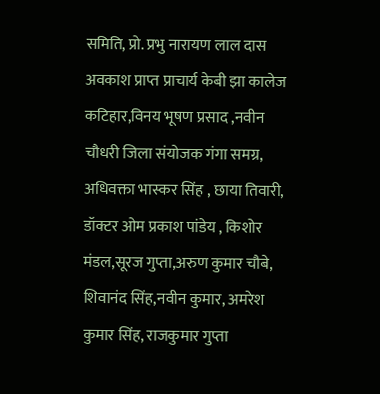समिति, प्रो. प्रभु नारायण लाल दास अवकाश प्राप्त प्राचार्य केबी झा कालेज कटिहार,विनय भूषण प्रसाद ,नवीन चौधरी जिला संयोजक गंगा समग्र, अधिवक्ता भास्कर सिंह , छाया तिवारी, डॉक्टर ओम प्रकाश पांडेय , किशोर मंडल,सूरज गुप्ता,अरुण कुमार चौबे, शिवानंद सिंह,नवीन कुमार, अमरेश कुमार सिंह, राजकुमार गुप्ता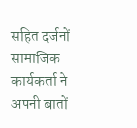सहित दर्जनों सामाजिक कार्यकर्ता ने अपनी बातों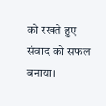को रखते हुए संवाद को सफल बनाया।